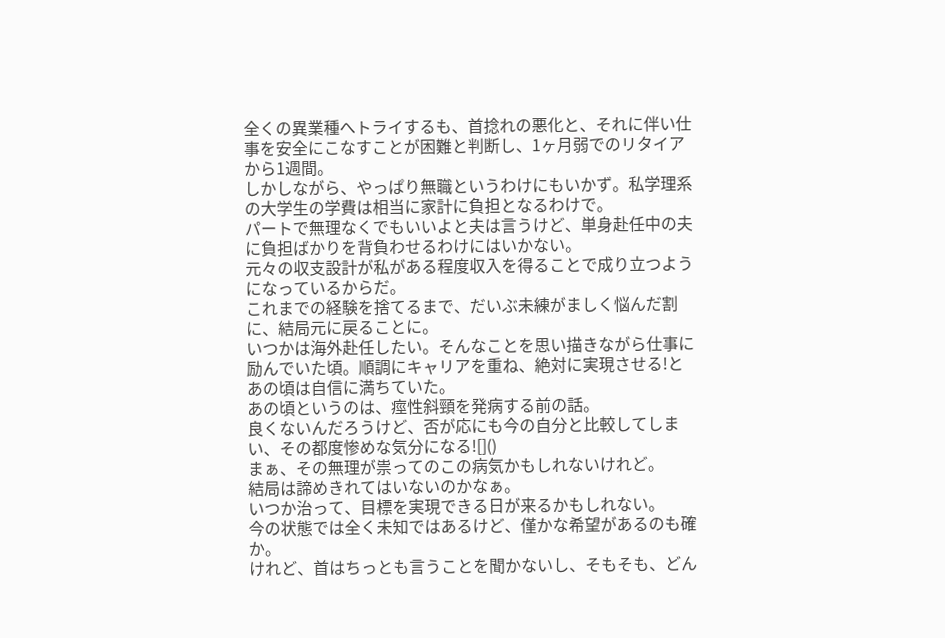全くの異業種へトライするも、首捻れの悪化と、それに伴い仕事を安全にこなすことが困難と判断し、1ヶ月弱でのリタイアから1週間。
しかしながら、やっぱり無職というわけにもいかず。私学理系の大学生の学費は相当に家計に負担となるわけで。
パートで無理なくでもいいよと夫は言うけど、単身赴任中の夫に負担ばかりを背負わせるわけにはいかない。
元々の収支設計が私がある程度収入を得ることで成り立つようになっているからだ。
これまでの経験を捨てるまで、だいぶ未練がましく悩んだ割に、結局元に戻ることに。
いつかは海外赴任したい。そんなことを思い描きながら仕事に励んでいた頃。順調にキャリアを重ね、絶対に実現させる!とあの頃は自信に満ちていた。
あの頃というのは、痙性斜頸を発病する前の話。
良くないんだろうけど、否が応にも今の自分と比較してしまい、その都度惨めな気分になる![]()
まぁ、その無理が祟ってのこの病気かもしれないけれど。
結局は諦めきれてはいないのかなぁ。
いつか治って、目標を実現できる日が来るかもしれない。
今の状態では全く未知ではあるけど、僅かな希望があるのも確か。
けれど、首はちっとも言うことを聞かないし、そもそも、どん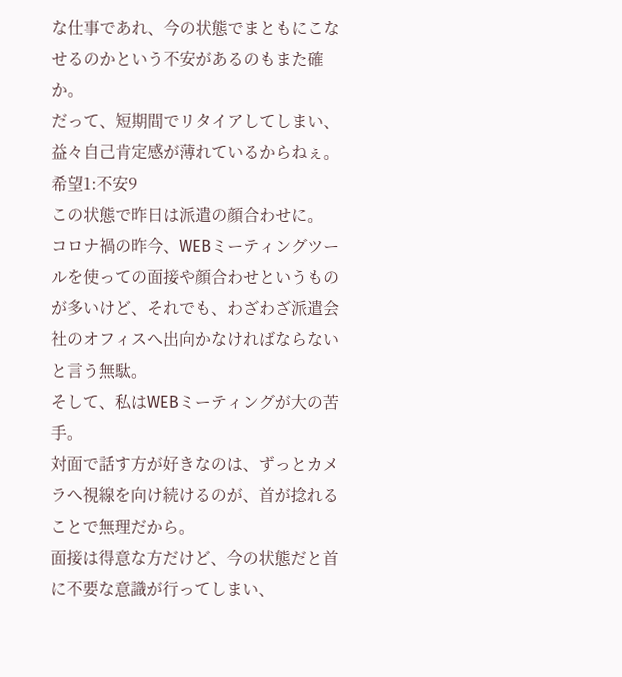な仕事であれ、今の状態でまともにこなせるのかという不安があるのもまた確か。
だって、短期間でリタイアしてしまい、益々自己肯定感が薄れているからねぇ。
希望1:不安9
この状態で昨日は派遣の顔合わせに。
コロナ禍の昨今、WEBミーティングツールを使っての面接や顔合わせというものが多いけど、それでも、わざわざ派遣会社のオフィスへ出向かなければならないと言う無駄。
そして、私はWEBミーティングが大の苦手。
対面で話す方が好きなのは、ずっとカメラへ視線を向け続けるのが、首が捻れることで無理だから。
面接は得意な方だけど、今の状態だと首に不要な意識が行ってしまい、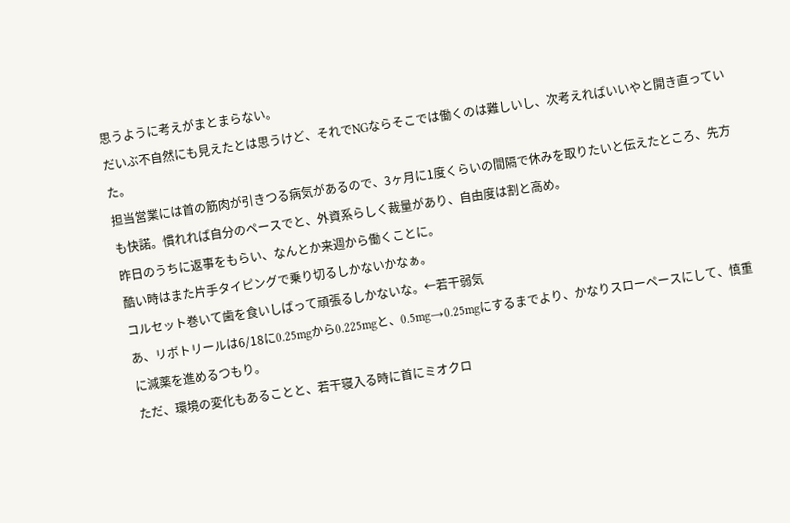思うように考えがまとまらない。
だいぶ不自然にも見えたとは思うけど、それでNGならそこでは働くのは難しいし、次考えればいいやと開き直っていた。
担当営業には首の筋肉が引きつる病気があるので、3ヶ月に1度くらいの間隔で休みを取りたいと伝えたところ、先方も快諾。慣れれば自分のペースでと、外資系らしく裁量があり、自由度は割と高め。
昨日のうちに返事をもらい、なんとか来週から働くことに。
酷い時はまた片手タイピングで乗り切るしかないかなぁ。
コルセット巻いて歯を食いしばって頑張るしかないな。←若干弱気
あ、リボトリールは6/18に0.25mgから0.225mgと、0.5mg→0.25mgにするまでより、かなりスローペースにして、慎重に減薬を進めるつもり。
ただ、環境の変化もあることと、若干寝入る時に首にミオクロ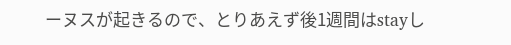ーヌスが起きるので、とりあえず後1週間はstayし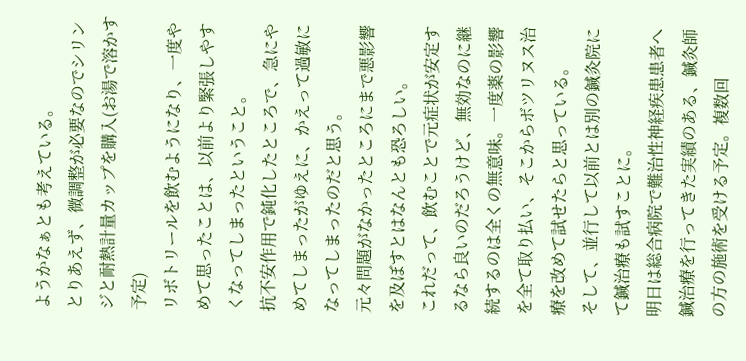ようかなぁとも考えている。
とりあえず、微調整が必要なのでシリンジと耐熱計量カップを購入(お湯で溶かす予定)
リボトリールを飲むようになり、一度やめて思ったことは、以前より緊張しやすくなってしまったということ。
抗不安作用で鈍化したところで、急にやめてしまったがゆえに、かえって過敏になってしまったのだと思う。
元々問題がなかったところにまで悪影響を及ぼすとはなんとも恐ろしい。
これだって、飲むことで元症状が安定するなら良いのだろうけど、無効なのに継続するのは全くの無意味。一度薬の影響を全て取り払い、そこからボツリヌス治療を改めて試せたらと思っている。
そして、並行して以前とは別の鍼灸院にて鍼治療も試すことに。
明日は総合病院で難治性神経疾患患者へ鍼治療を行ってきた実績のある、鍼灸師の方の施術を受ける予定。複数回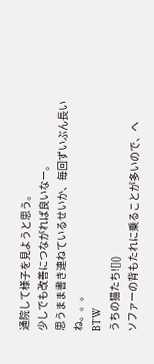通院して様子を見ようと思う。
少しでも改善につながれば良いなー。
思うまま書き連ねているせいか、毎回ずいぶん長いね。。。
BTW
うちの猫たち![]()
ソファーの背もたれに乗ることが多いので、ヘ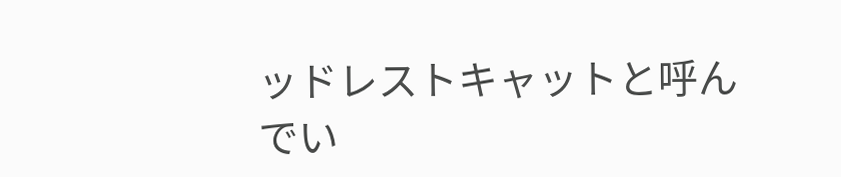ッドレストキャットと呼んでい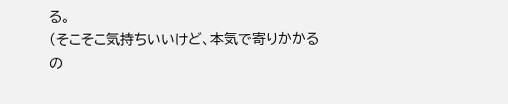る。
(そこそこ気持ちいいけど、本気で寄りかかるの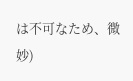は不可なため、微妙)